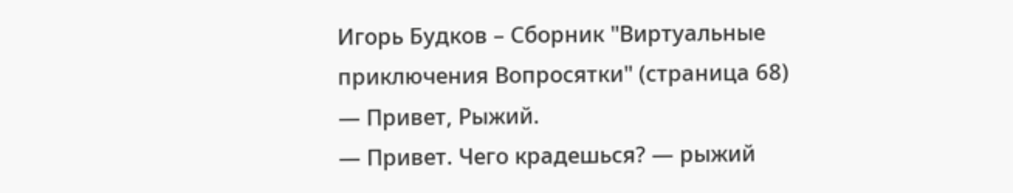Игорь Будков – Сборник "Виртуальные приключения Вопросятки" (страница 68)
— Привет, Рыжий.
— Привет. Чего крадешься? — рыжий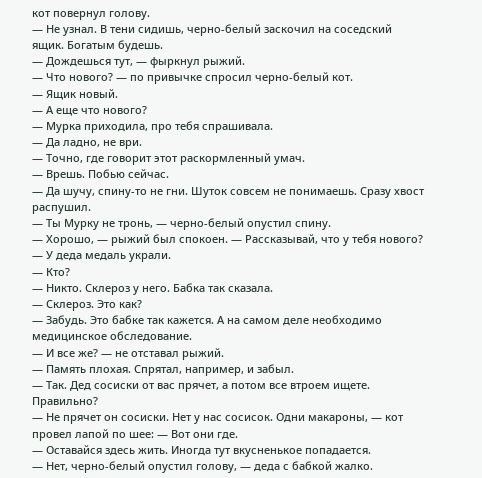кот повернул голову.
— Не узнал. В тени сидишь, черно-белый заскочил на соседский ящик. Богатым будешь.
— Дождешься тут, — фыркнул рыжий.
— Что нового? — по привычке спросил черно-белый кот.
— Ящик новый.
— А еще что нового?
— Мурка приходила, про тебя спрашивала.
— Да ладно, не ври.
— Точно, где говорит этот раскормленный умач.
— Врешь. Побью сейчас.
— Да шучу, спину-то не гни. Шуток совсем не понимаешь. Сразу хвост распушил.
— Ты Мурку не тронь, — черно-белый опустил спину.
— Хорошо, — рыжий был спокоен. — Рассказывай, что у тебя нового?
— У деда медаль украли.
— Кто?
— Никто. Склероз у него. Бабка так сказала.
— Склероз. Это как?
— Забудь. Это бабке так кажется. А на самом деле необходимо медицинское обследование.
— И все же? — не отставал рыжий.
— Память плохая. Спрятал, например, и забыл.
— Так. Дед сосиски от вас прячет, а потом все втроем ищете. Правильно?
— Не прячет он сосиски. Нет у нас сосисок. Одни макароны, — кот провел лапой по шее: — Вот они где.
— Оставайся здесь жить. Иногда тут вкусненькое попадается.
— Нет, черно-белый опустил голову, — деда с бабкой жалко.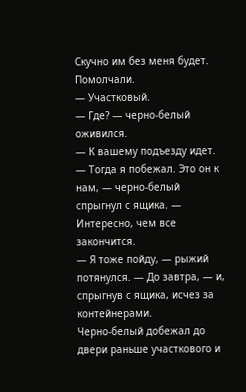Скучно им без меня будет.
Помолчали.
— Участковый.
— Где? — черно-белый оживился.
— К вашему подъезду идет.
— Тогда я побежал. Это он к нам, — черно-белый спрыгнул с ящика. — Интересно, чем все закончится.
— Я тоже пойду, — рыжий потянулся. — До завтра, — и, спрыгнув с ящика, исчез за контейнерами.
Черно-белый добежал до двери раньше участкового и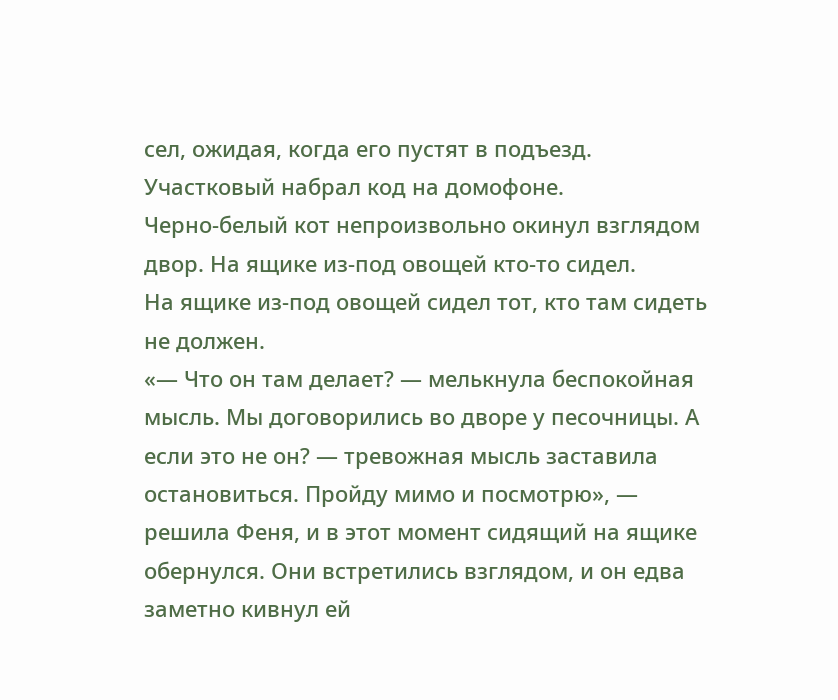сел, ожидая, когда его пустят в подъезд.
Участковый набрал код на домофоне.
Черно-белый кот непроизвольно окинул взглядом двор. На ящике из-под овощей кто-то сидел.
На ящике из-под овощей сидел тот, кто там сидеть не должен.
«— Что он там делает? — мелькнула беспокойная мысль. Мы договорились во дворе у песочницы. А если это не он? — тревожная мысль заставила остановиться. Пройду мимо и посмотрю», — решила Феня, и в этот момент сидящий на ящике обернулся. Они встретились взглядом, и он едва заметно кивнул ей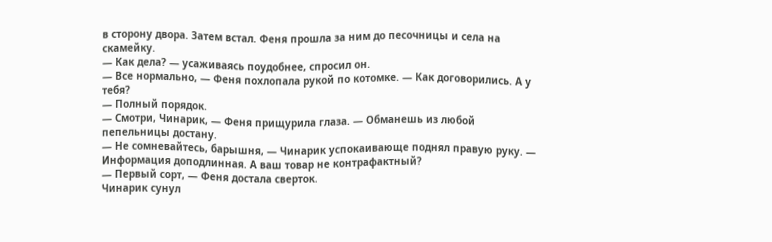в сторону двора. Затем встал. Феня прошла за ним до песочницы и села на скамейку.
— Как дела? — усаживаясь поудобнее, спросил он.
— Все нормально, — Феня похлопала рукой по котомке. — Как договорились. А у тебя?
— Полный порядок.
— Смотри, Чинарик, — Феня прищурила глаза. — Обманешь из любой пепельницы достану.
— Не сомневайтесь, барышня, — Чинарик успокаивающе поднял правую руку. — Информация доподлинная. А ваш товар не контрафактный?
— Первый сорт, — Феня достала сверток.
Чинарик сунул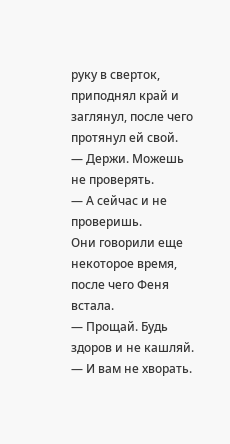руку в сверток, приподнял край и заглянул, после чего протянул ей свой.
— Держи. Можешь не проверять.
— А сейчас и не проверишь.
Они говорили еще некоторое время, после чего Феня встала.
— Прощай. Будь здоров и не кашляй.
— И вам не хворать.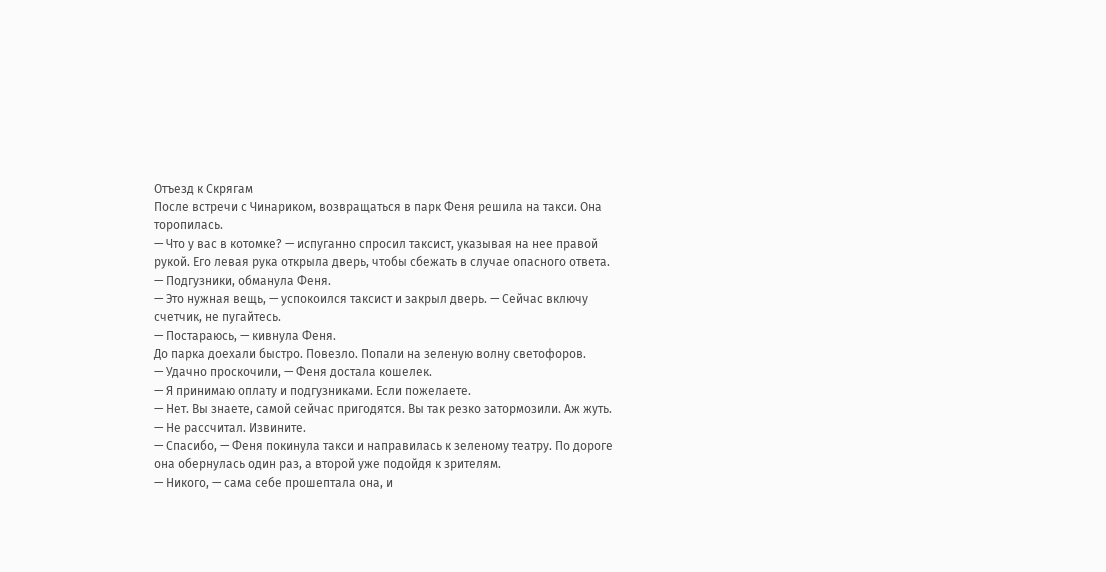Отъезд к Скрягам
После встречи с Чинариком, возвращаться в парк Феня решила на такси. Она торопилась.
— Что у вас в котомке? — испуганно спросил таксист, указывая на нее правой рукой. Его левая рука открыла дверь, чтобы сбежать в случае опасного ответа.
— Подгузники, обманула Феня.
— Это нужная вещь, — успокоился таксист и закрыл дверь. — Сейчас включу счетчик, не пугайтесь.
— Постараюсь, — кивнула Феня.
До парка доехали быстро. Повезло. Попали на зеленую волну светофоров.
— Удачно проскочили, — Феня достала кошелек.
— Я принимаю оплату и подгузниками. Если пожелаете.
— Нет. Вы знаете, самой сейчас пригодятся. Вы так резко затормозили. Аж жуть.
— Не рассчитал. Извините.
— Спасибо, — Феня покинула такси и направилась к зеленому театру. По дороге она обернулась один раз, а второй уже подойдя к зрителям.
— Никого, — сама себе прошептала она, и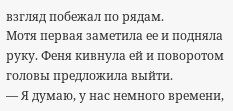взгляд побежал по рядам.
Мотя первая заметила ее и подняла руку. Феня кивнула ей и поворотом головы предложила выйти.
— Я думаю, у нас немного времени,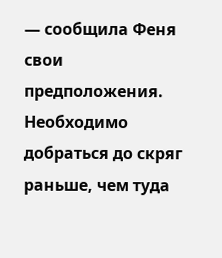— сообщила Феня свои предположения. Необходимо добраться до скряг раньше, чем туда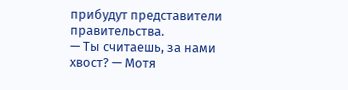прибудут представители правительства.
— Ты считаешь, за нами хвост? — Мотя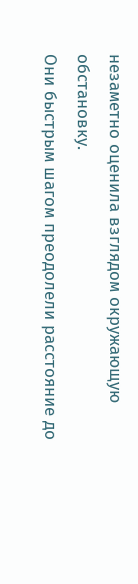незаметно оценила взглядом окружающую обстановку.
Они быстрым шагом преодолели расстояние до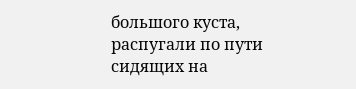большого куста, распугали по пути сидящих на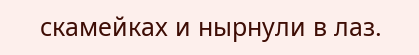скамейках и нырнули в лаз.